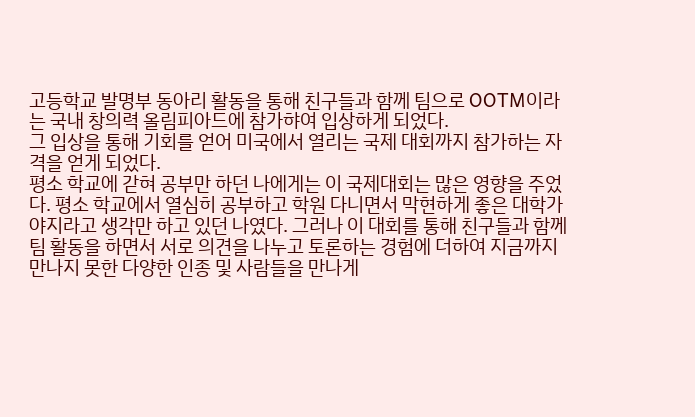고등학교 발명부 동아리 활동을 통해 친구들과 함께 팀으로 OOTM이라는 국내 창의력 올림피아드에 참가햐여 입상하게 되었다.
그 입상을 통해 기회를 얻어 미국에서 열리는 국제 대회까지 참가하는 자격을 얻게 되었다.
평소 학교에 갇혀 공부만 하던 나에게는 이 국제대회는 많은 영향을 주었다. 평소 학교에서 열심히 공부하고 학원 다니면서 막현하게 좋은 대학가야지라고 생각만 하고 있던 나였다. 그러나 이 대회를 통해 친구들과 함께 팀 활동을 하면서 서로 의견을 나누고 토론하는 경험에 더하여 지금까지 만나지 못한 다양한 인종 및 사람들을 만나게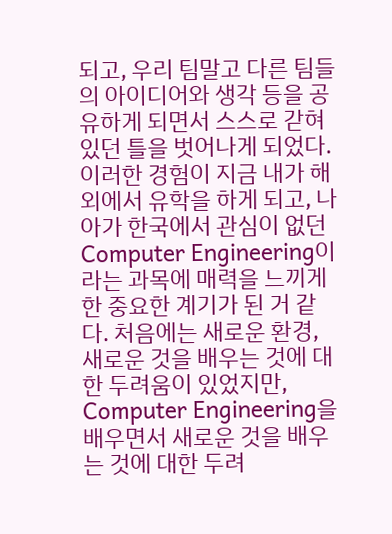되고, 우리 팀말고 다른 팀들의 아이디어와 생각 등을 공유하게 되면서 스스로 갇혀 있던 틀을 벗어나게 되었다. 이러한 경험이 지금 내가 해외에서 유학을 하게 되고, 나아가 한국에서 관심이 없던 Computer Engineering이라는 과목에 매력을 느끼게 한 중요한 계기가 된 거 같다. 처음에는 새로운 환경, 새로운 것을 배우는 것에 대한 두려움이 있었지만, Computer Engineering을 배우면서 새로운 것을 배우는 것에 대한 두려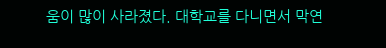움이 많이 사라졌다. 대학교를 다니면서 막연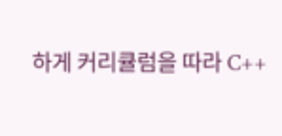하게 커리큘럼을 따라 C++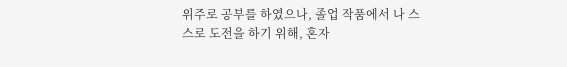위주로 공부를 하였으나, 졸업 작품에서 나 스스로 도전을 하기 위해, 혼자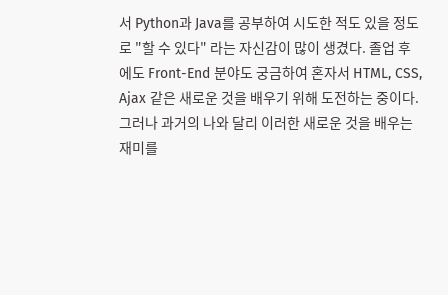서 Python과 Java를 공부하여 시도한 적도 있을 정도로 "할 수 있다" 라는 자신감이 많이 생겼다. 졸업 후에도 Front-End 분야도 궁금하여 혼자서 HTML, CSS, Ajax 같은 새로운 것을 배우기 위해 도전하는 중이다. 그러나 과거의 나와 달리 이러한 새로운 것을 배우는 재미를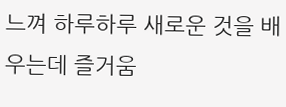느껴 하루하루 새로운 것을 배우는데 즐거움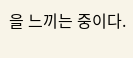을 느끼는 중이다.